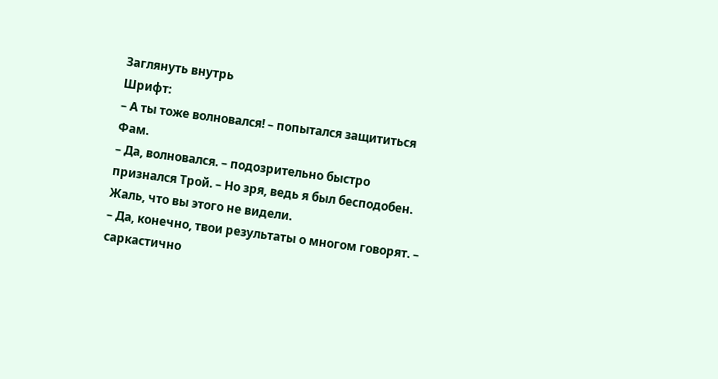Заглянуть внутрь
Шрифт:
– А ты тоже волновался! – попытался защититься Фам.
– Да, волновался. – подозрительно быстро признался Трой. – Но зря, ведь я был бесподобен. Жаль, что вы этого не видели.
– Да, конечно, твои результаты о многом говорят. – саркастично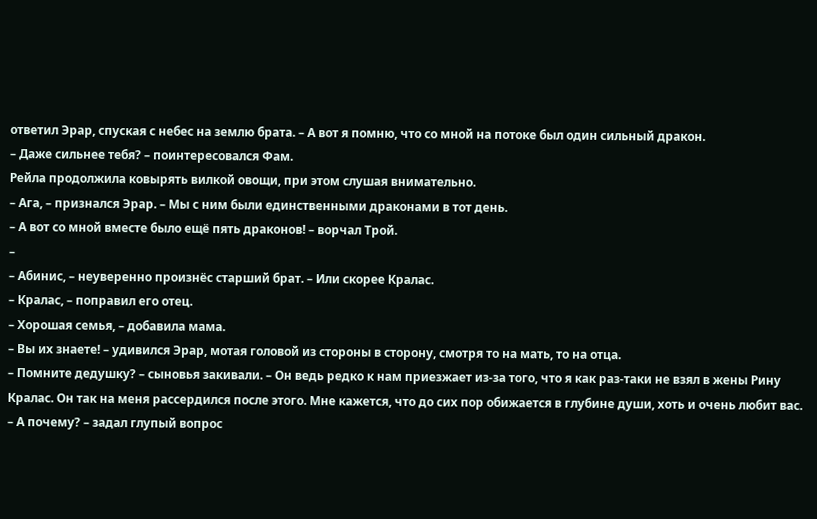ответил Эрар, спуская с небес на землю брата. – А вот я помню, что со мной на потоке был один сильный дракон.
– Даже сильнее тебя? – поинтересовался Фам.
Рейла продолжила ковырять вилкой овощи, при этом слушая внимательно.
– Ага, – признался Эрар. – Мы с ним были единственными драконами в тот день.
– А вот со мной вместе было ещё пять драконов! – ворчал Трой.
–
– Абинис, – неуверенно произнёс старший брат. – Или скорее Кралас.
– Кралас, – поправил его отец.
– Хорошая семья, – добавила мама.
– Вы их знаете! – удивился Эрар, мотая головой из стороны в сторону, смотря то на мать, то на отца.
– Помните дедушку? – сыновья закивали. – Он ведь редко к нам приезжает из-за того, что я как раз-таки не взял в жены Рину Кралас. Он так на меня рассердился после этого. Мне кажется, что до сих пор обижается в глубине души, хоть и очень любит вас.
– А почему? – задал глупый вопрос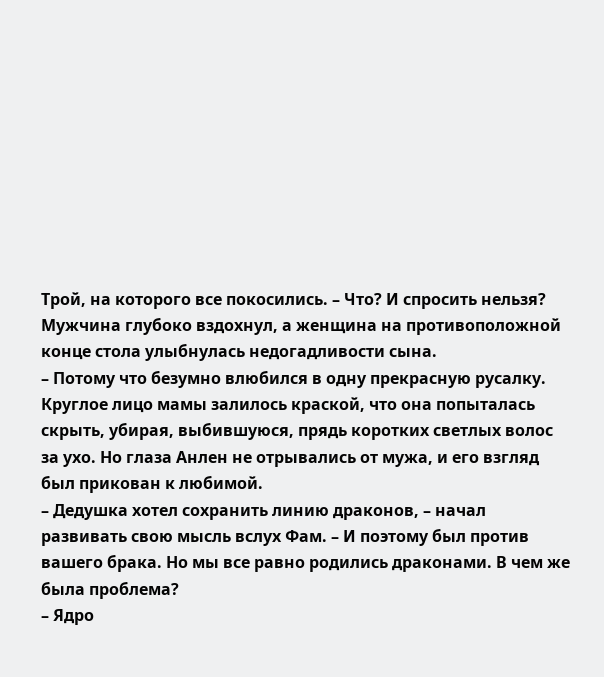Трой, на которого все покосились. – Что? И спросить нельзя?
Мужчина глубоко вздохнул, а женщина на противоположной конце стола улыбнулась недогадливости сына.
– Потому что безумно влюбился в одну прекрасную русалку.
Круглое лицо мамы залилось краской, что она попыталась скрыть, убирая, выбившуюся, прядь коротких светлых волос за ухо. Но глаза Анлен не отрывались от мужа, и его взгляд был прикован к любимой.
– Дедушка хотел сохранить линию драконов, – начал развивать свою мысль вслух Фам. – И поэтому был против вашего брака. Но мы все равно родились драконами. В чем же была проблема?
– Ядро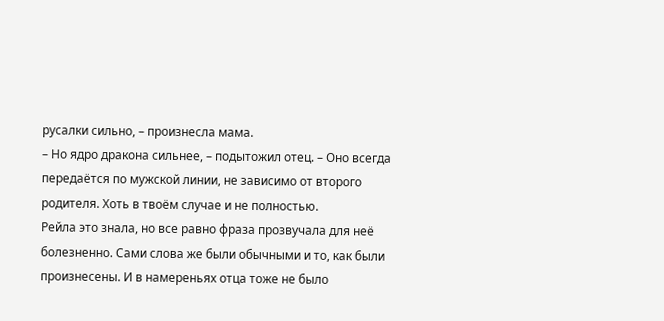русалки сильно, – произнесла мама.
– Но ядро дракона сильнее, – подытожил отец. – Оно всегда передаётся по мужской линии, не зависимо от второго родителя. Хоть в твоём случае и не полностью.
Рейла это знала, но все равно фраза прозвучала для неё болезненно. Сами слова же были обычными и то, как были произнесены. И в намереньях отца тоже не было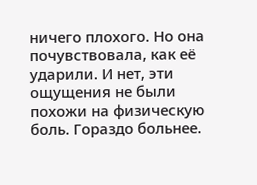ничего плохого. Но она почувствовала, как её ударили. И нет, эти ощущения не были похожи на физическую боль. Гораздо больнее.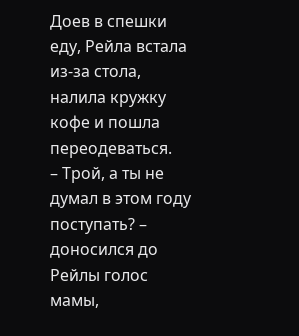Доев в спешки еду, Рейла встала из-за стола, налила кружку кофе и пошла переодеваться.
– Трой, а ты не думал в этом году поступать? – доносился до Рейлы голос мамы,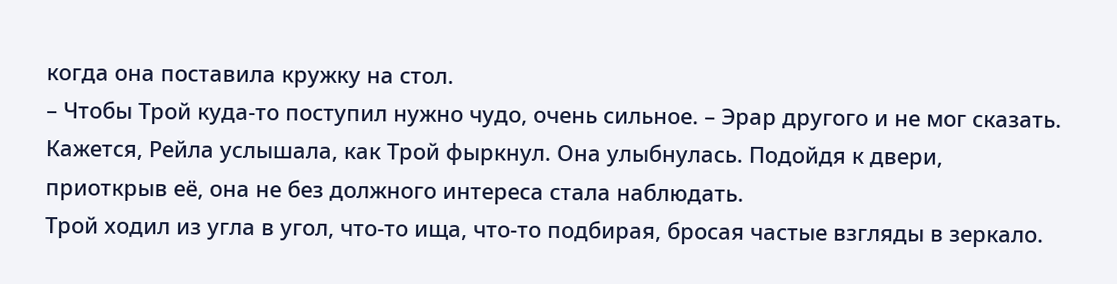когда она поставила кружку на стол.
– Чтобы Трой куда-то поступил нужно чудо, очень сильное. – Эрар другого и не мог сказать.
Кажется, Рейла услышала, как Трой фыркнул. Она улыбнулась. Подойдя к двери, приоткрыв её, она не без должного интереса стала наблюдать.
Трой ходил из угла в угол, что-то ища, что-то подбирая, бросая частые взгляды в зеркало.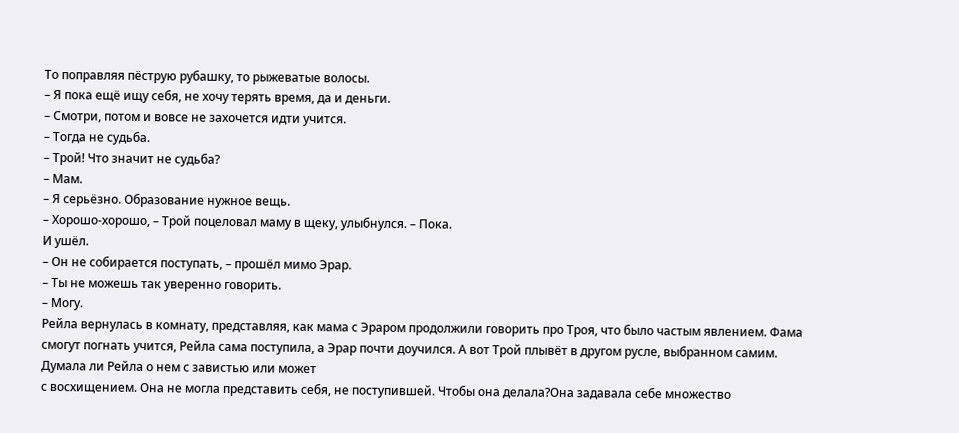То поправляя пёструю рубашку, то рыжеватые волосы.
– Я пока ещё ищу себя, не хочу терять время, да и деньги.
– Смотри, потом и вовсе не захочется идти учится.
– Тогда не судьба.
– Трой! Что значит не судьба?
– Мам.
– Я серьёзно. Образование нужное вещь.
– Хорошо-хорошо, – Трой поцеловал маму в щеку, улыбнулся. – Пока.
И ушёл.
– Он не собирается поступать, – прошёл мимо Эрар.
– Ты не можешь так уверенно говорить.
– Могу.
Рейла вернулась в комнату, представляя, как мама с Эраром продолжили говорить про Троя, что было частым явлением. Фама смогут погнать учится, Рейла сама поступила, а Эрар почти доучился. А вот Трой плывёт в другом русле, выбранном самим. Думала ли Рейла о нем с завистью или может
с восхищением. Она не могла представить себя, не поступившей. Чтобы она делала?Она задавала себе множество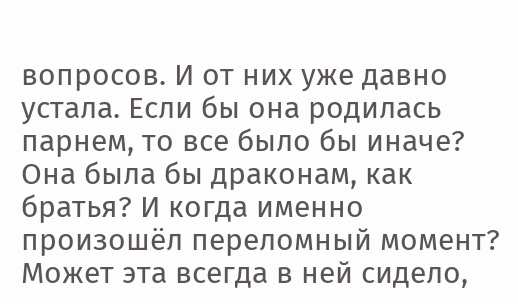вопросов. И от них уже давно устала. Если бы она родилась парнем, то все было бы иначе? Она была бы драконам, как братья? И когда именно произошёл переломный момент? Может эта всегда в ней сидело,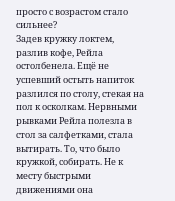просто с возрастом стало сильнее?
Задев кружку локтем, разлив кофе, Рейла остолбенела. Ещё не успевший остыть напиток разлился по столу, стекая на пол к осколкам. Нервными рывками Рейла полезла в стол за салфетками, стала вытирать. То, что было кружкой, собирать. Не к месту быстрыми движениями она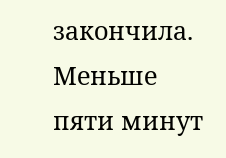закончила. Меньше пяти минут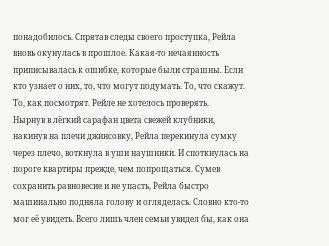понадобилось. Спрятав следы своего проступка, Рейла вновь окунулась в прошлое. Какая-то нечаянность приписывалась к ошибке, которые были страшны. Если кто узнает о них, то, что могут подумать. То, что скажут. То, как посмотрят. Рейле не хотелось проверять.
Нырнув в лёгкий сарафан цвета свежей клубники, накинув на плечи джинсовку, Рейла перекинула сумку через плечо, воткнула в уши наушники. И споткнулась на пороге квартиры прежде, чем попрощаться. Сумев сохранить равновесие и не упасть, Рейла быстро машинально подняла голову и огляделась. Словно кто-то мог её увидеть. Всего лишь член семьи увидел бы, как она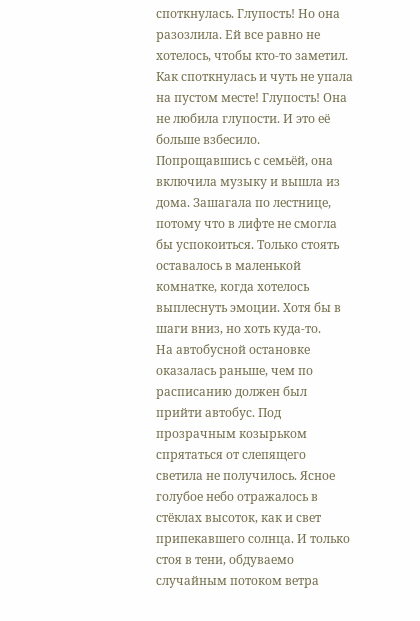споткнулась. Глупость! Но она разозлила. Ей все равно не хотелось, чтобы кто-то заметил. Как споткнулась и чуть не упала на пустом месте! Глупость! Она не любила глупости. И это её больше взбесило.
Попрощавшись с семьёй, она включила музыку и вышла из дома. Зашагала по лестнице, потому что в лифте не смогла бы успокоиться. Только стоять оставалось в маленькой комнатке, когда хотелось выплеснуть эмоции. Хотя бы в шаги вниз, но хоть куда-то.
На автобусной остановке оказалась раньше, чем по расписанию должен был прийти автобус. Под прозрачным козырьком спрятаться от слепящего светила не получилось. Ясное голубое небо отражалось в стёклах высоток, как и свет припекавшего солнца. И только стоя в тени, обдуваемо случайным потоком ветра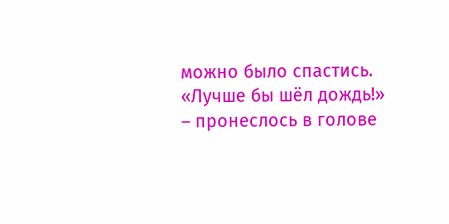можно было спастись.
«Лучше бы шёл дождь!» – пронеслось в голове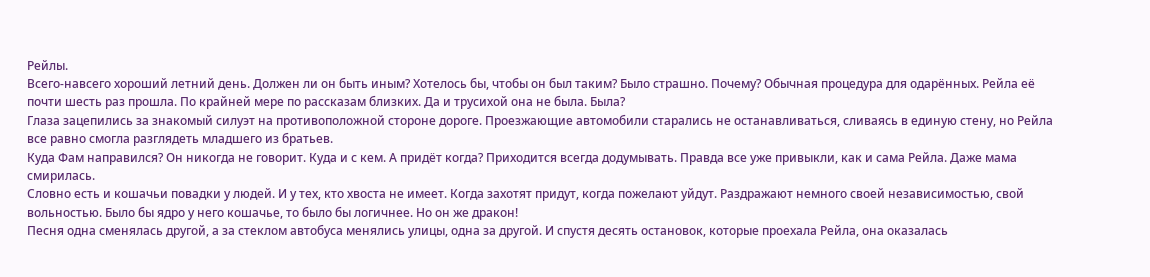Рейлы.
Всего-навсего хороший летний день. Должен ли он быть иным? Хотелось бы, чтобы он был таким? Было страшно. Почему? Обычная процедура для одарённых. Рейла её почти шесть раз прошла. По крайней мере по рассказам близких. Да и трусихой она не была. Была?
Глаза зацепились за знакомый силуэт на противоположной стороне дороге. Проезжающие автомобили старались не останавливаться, сливаясь в единую стену, но Рейла все равно смогла разглядеть младшего из братьев.
Куда Фам направился? Он никогда не говорит. Куда и с кем. А придёт когда? Приходится всегда додумывать. Правда все уже привыкли, как и сама Рейла. Даже мама смирилась.
Словно есть и кошачьи повадки у людей. И у тех, кто хвоста не имеет. Когда захотят придут, когда пожелают уйдут. Раздражают немного своей независимостью, свой вольностью. Было бы ядро у него кошачье, то было бы логичнее. Но он же дракон!
Песня одна сменялась другой, а за стеклом автобуса менялись улицы, одна за другой. И спустя десять остановок, которые проехала Рейла, она оказалась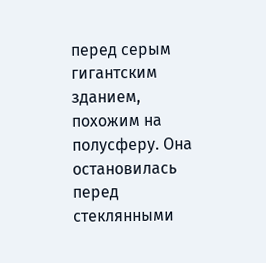перед серым гигантским зданием, похожим на полусферу. Она остановилась перед стеклянными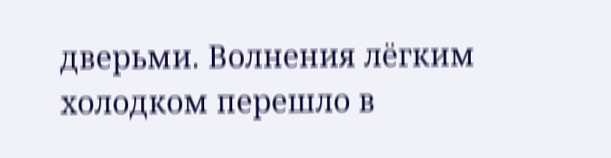дверьми. Волнения лёгким холодком перешло в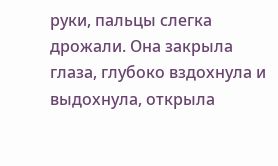руки, пальцы слегка дрожали. Она закрыла глаза, глубоко вздохнула и выдохнула, открыла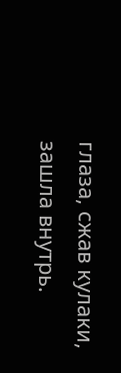глаза, сжав кулаки, зашла внутрь.